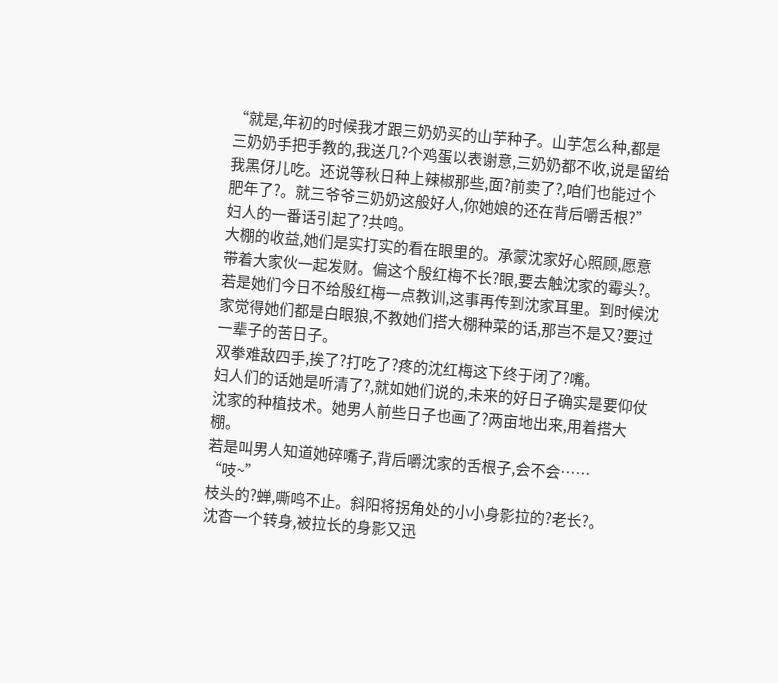“就是,年初的时候我才跟三奶奶买的山芋种子。山芋怎么种,都是三奶奶手把手教的,我送几?个鸡蛋以表谢意,三奶奶都不收,说是留给我黑伢儿吃。还说等秋日种上辣椒那些,面?前卖了?,咱们也能过个肥年了?。就三爷爷三奶奶这般好人,你她娘的还在背后嚼舌根?”
妇人的一番话引起了?共鸣。
大棚的收益,她们是实打实的看在眼里的。承蒙沈家好心照顾,愿意带着大家伙一起发财。偏这个殷红梅不长?眼,要去触沈家的霉头?。
若是她们今日不给殷红梅一点教训,这事再传到沈家耳里。到时候沈家觉得她们都是白眼狼,不教她们搭大棚种菜的话,那岂不是又?要过一辈子的苦日子。
双拳难敌四手,挨了?打吃了?疼的沈红梅这下终于闭了?嘴。
妇人们的话她是听清了?,就如她们说的,未来的好日子确实是要仰仗沈家的种植技术。她男人前些日子也画了?两亩地出来,用着搭大棚。
若是叫男人知道她碎嘴子,背后嚼沈家的舌根子,会不会……
“吱~”
枝头的?蝉,嘶鸣不止。斜阳将拐角处的小小身影拉的?老长?。
沈杳一个转身,被拉长的身影又迅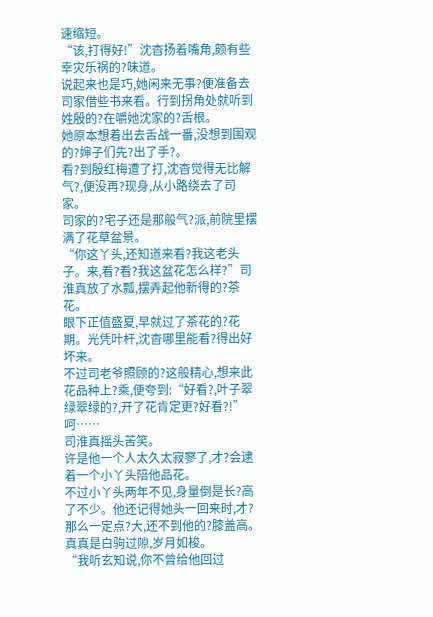速缩短。
“该,打得好!”沈杳扬着嘴角,颇有些幸灾乐祸的?味道。
说起来也是巧,她闲来无事?便准备去司家借些书来看。行到拐角处就听到姓殷的?在嚼她沈家的?舌根。
她原本想着出去舌战一番,没想到围观的?婶子们先?出了手?。
看?到殷红梅遭了打,沈杳觉得无比解气?,便没再?现身,从小路绕去了司家。
司家的?宅子还是那般气?派,前院里摆满了花草盆景。
“你这丫头,还知道来看?我这老头子。来,看?看?我这盆花怎么样?”司淮真放了水瓢,摆弄起他新得的?茶花。
眼下正值盛夏,早就过了茶花的?花期。光凭叶杆,沈杳哪里能看?得出好坏来。
不过司老爷照顾的?这般精心,想来此花品种上?乘,便夸到:“好看?,叶子翠绿翠绿的?,开了花肯定更?好看?!”
呵……
司淮真摇头苦笑。
许是他一个人太久太寂寥了,才?会逮着一个小丫头陪他品花。
不过小丫头两年不见,身量倒是长?高了不少。他还记得她头一回来时,才?那么一定点?大,还不到他的?膝盖高。
真真是白驹过隙,岁月如梭。
“我听玄知说,你不曾给他回过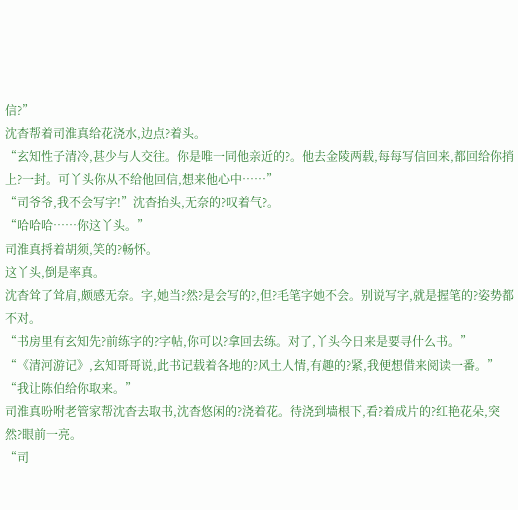信?”
沈杳帮着司淮真给花浇水,边点?着头。
“玄知性子清冷,甚少与人交往。你是唯一同他亲近的?。他去金陵两载,每每写信回来,都回给你捎上?一封。可丫头你从不给他回信,想来他心中……”
“司爷爷,我不会写字!”沈杳抬头,无奈的?叹着气?。
“哈哈哈……你这丫头。”
司淮真捋着胡须,笑的?畅怀。
这丫头,倒是率真。
沈杳耸了耸肩,颇感无奈。字,她当?然?是会写的?,但?毛笔字她不会。别说写字,就是握笔的?姿势都不对。
“书房里有玄知先?前练字的?字帖,你可以?拿回去练。对了,丫头今日来是要寻什么书。”
“《清河游记》,玄知哥哥说,此书记载着各地的?风土人情,有趣的?紧,我便想借来阅读一番。”
“我让陈伯给你取来。”
司淮真吩咐老管家帮沈杳去取书,沈杳悠闲的?浇着花。待浇到墙根下,看?着成片的?红艳花朵,突然?眼前一亮。
“司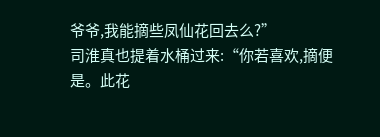爷爷,我能摘些凤仙花回去么?”
司淮真也提着水桶过来:“你若喜欢,摘便是。此花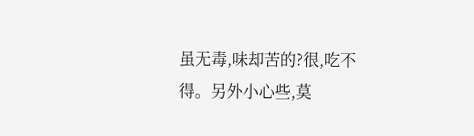虽无毒,味却苦的?很,吃不得。另外小心些,莫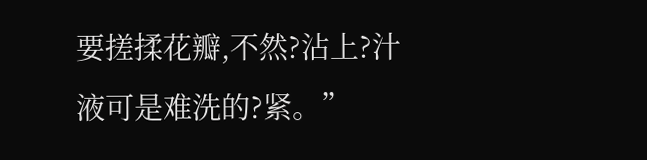要搓揉花瓣,不然?沾上?汁液可是难洗的?紧。”